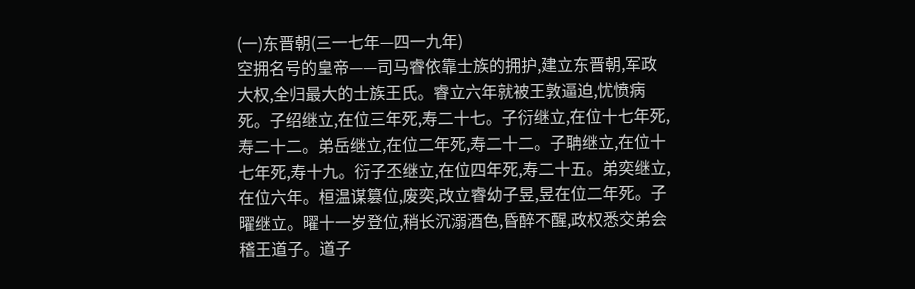(一)东晋朝(三一七年—四一九年)
空拥名号的皇帝——司马睿依靠士族的拥护,建立东晋朝,军政大权,全归最大的士族王氏。睿立六年就被王敦逼迫,忧愤病死。子绍继立,在位三年死,寿二十七。子衍继立,在位十七年死,寿二十二。弟岳继立,在位二年死,寿二十二。子聃继立,在位十七年死,寿十九。衍子丕继立,在位四年死,寿二十五。弟奕继立,在位六年。桓温谋篡位,废奕,改立睿幼子昱,昱在位二年死。子曜继立。曜十一岁登位,稍长沉溺酒色,昏醉不醒,政权悉交弟会稽王道子。道子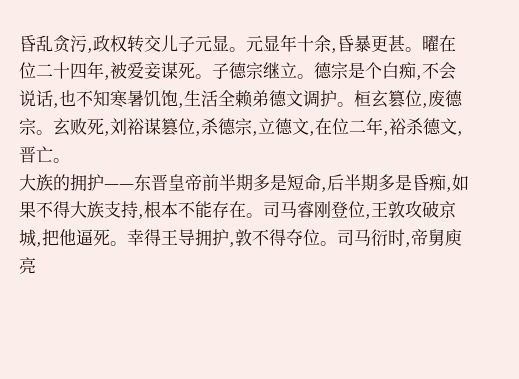昏乱贪污,政权转交儿子元显。元显年十余,昏暴更甚。曜在位二十四年,被爱妾谋死。子德宗继立。德宗是个白痴,不会说话,也不知寒暑饥饱,生活全赖弟德文调护。桓玄篡位,废德宗。玄败死,刘裕谋篡位,杀德宗,立德文,在位二年,裕杀德文,晋亡。
大族的拥护——东晋皇帝前半期多是短命,后半期多是昏痴,如果不得大族支持,根本不能存在。司马睿刚登位,王敦攻破京城,把他逼死。幸得王导拥护,敦不得夺位。司马衍时,帝舅庾亮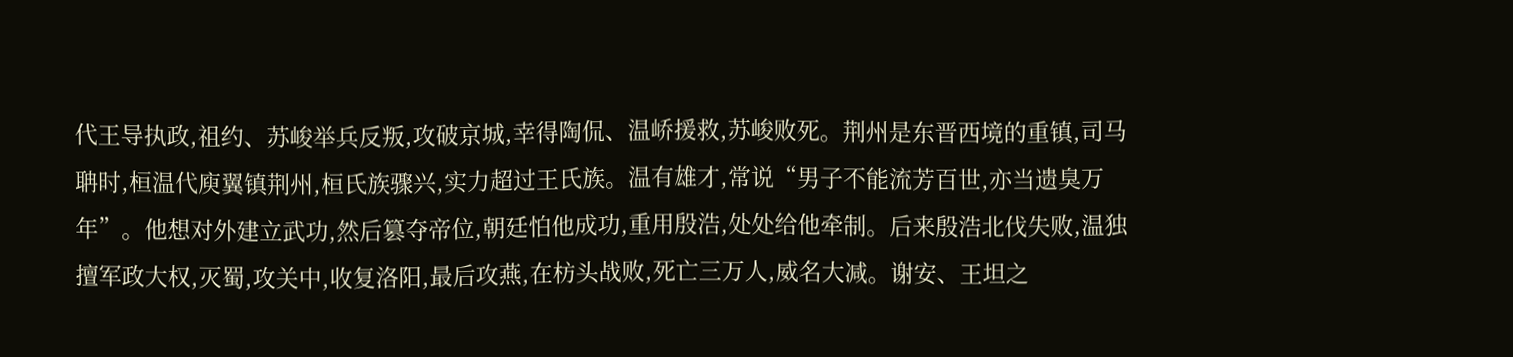代王导执政,祖约、苏峻举兵反叛,攻破京城,幸得陶侃、温峤援救,苏峻败死。荆州是东晋西境的重镇,司马聃时,桓温代庾翼镇荆州,桓氏族骤兴,实力超过王氏族。温有雄才,常说“男子不能流芳百世,亦当遗臭万年”。他想对外建立武功,然后篡夺帝位,朝廷怕他成功,重用殷浩,处处给他牵制。后来殷浩北伐失败,温独擅军政大权,灭蜀,攻关中,收复洛阳,最后攻燕,在枋头战败,死亡三万人,威名大减。谢安、王坦之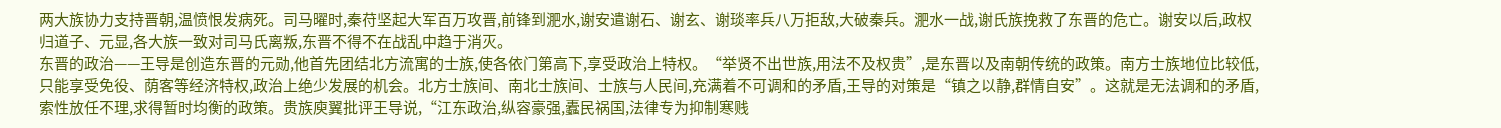两大族协力支持晋朝,温愤恨发病死。司马曜时,秦苻坚起大军百万攻晋,前锋到淝水,谢安遣谢石、谢玄、谢琰率兵八万拒敌,大破秦兵。淝水一战,谢氏族挽救了东晋的危亡。谢安以后,政权归道子、元显,各大族一致对司马氏离叛,东晋不得不在战乱中趋于消灭。
东晋的政治——王导是创造东晋的元勋,他首先团结北方流寓的士族,使各依门第高下,享受政治上特权。“举贤不出世族,用法不及权贵”,是东晋以及南朝传统的政策。南方士族地位比较低,只能享受免役、荫客等经济特权,政治上绝少发展的机会。北方士族间、南北士族间、士族与人民间,充满着不可调和的矛盾,王导的对策是“镇之以静,群情自安”。这就是无法调和的矛盾,索性放任不理,求得暂时均衡的政策。贵族庾翼批评王导说,“江东政治,纵容豪强,蠹民祸国,法律专为抑制寒贱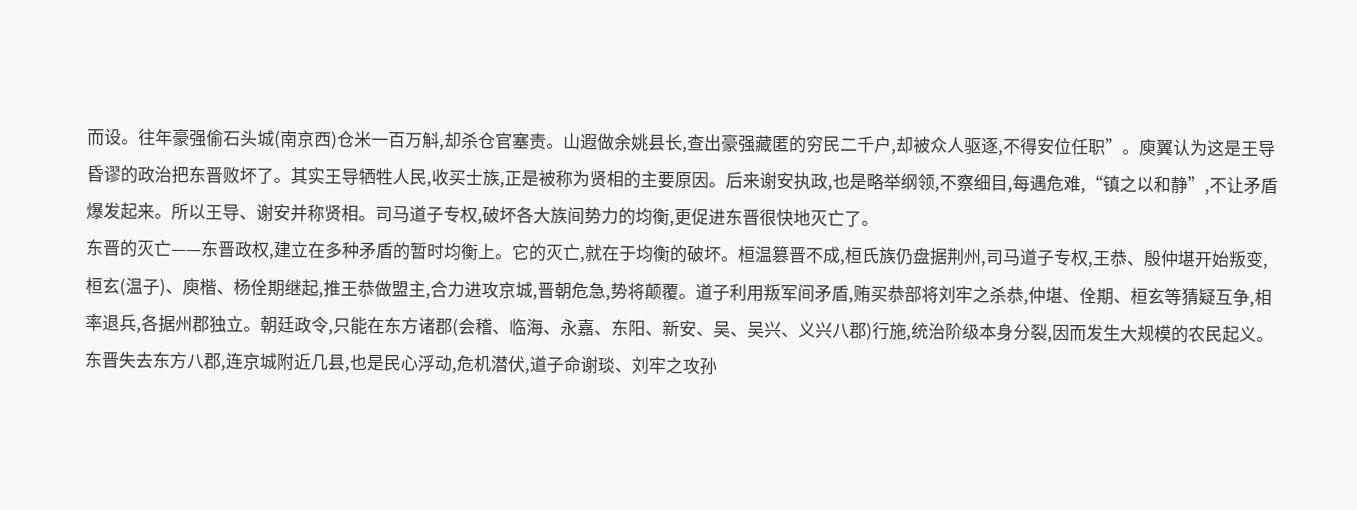而设。往年豪强偷石头城(南京西)仓米一百万斛,却杀仓官塞责。山遐做余姚县长,查出豪强藏匿的穷民二千户,却被众人驱逐,不得安位任职”。庾翼认为这是王导昏谬的政治把东晋败坏了。其实王导牺牲人民,收买士族,正是被称为贤相的主要原因。后来谢安执政,也是略举纲领,不察细目,每遇危难,“镇之以和静”,不让矛盾爆发起来。所以王导、谢安并称贤相。司马道子专权,破坏各大族间势力的均衡,更促进东晋很快地灭亡了。
东晋的灭亡——东晋政权,建立在多种矛盾的暂时均衡上。它的灭亡,就在于均衡的破坏。桓温篡晋不成,桓氏族仍盘据荆州,司马道子专权,王恭、殷仲堪开始叛变,桓玄(温子)、庾楷、杨佺期继起,推王恭做盟主,合力进攻京城,晋朝危急,势将颠覆。道子利用叛军间矛盾,贿买恭部将刘牢之杀恭,仲堪、佺期、桓玄等猜疑互争,相率退兵,各据州郡独立。朝廷政令,只能在东方诸郡(会稽、临海、永嘉、东阳、新安、吴、吴兴、义兴八郡)行施,统治阶级本身分裂,因而发生大规模的农民起义。
东晋失去东方八郡,连京城附近几县,也是民心浮动,危机潜伏,道子命谢琰、刘牢之攻孙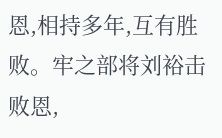恩,相持多年,互有胜败。牢之部将刘裕击败恩,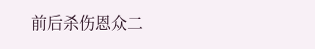前后杀伤恩众二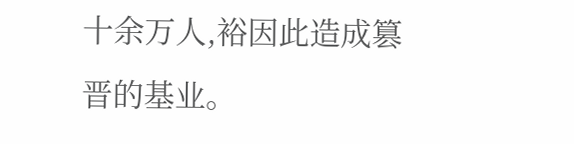十余万人,裕因此造成篡晋的基业。